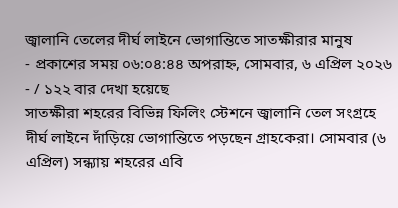জ্বালানি তেলের দীর্ঘ লাইনে ভোগান্তিতে সাতক্ষীরার মানুষ
- প্রকাশের সময় ০৬:০৪:৪৪ অপরাহ্ন, সোমবার, ৬ এপ্রিল ২০২৬
- / ১২২ বার দেখা হয়েছে
সাতক্ষীরা শহরের বিভিন্ন ফিলিং স্টেশনে জ্বালানি তেল সংগ্রহে দীর্ঘ লাইনে দাঁড়িয়ে ভোগান্তিতে পড়ছেন গ্রাহকেরা। সোমবার (৬ এপ্রিল) সন্ধ্যায় শহরের এবি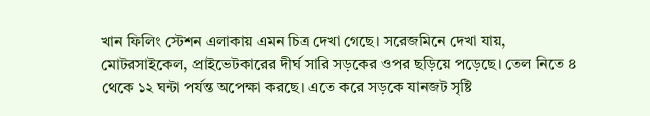খান ফিলিং স্টেশন এলাকায় এমন চিত্র দেখা গেছে। সরেজমিনে দেখা যায়, মোটরসাইকেল, প্রাইভেটকারের দীর্ঘ সারি সড়কের ওপর ছড়িয়ে পড়েছে। তেল নিতে ৪ থেকে ১২ ঘন্টা পর্যন্ত অপেক্ষা করছে। এতে করে সড়কে যানজট সৃষ্টি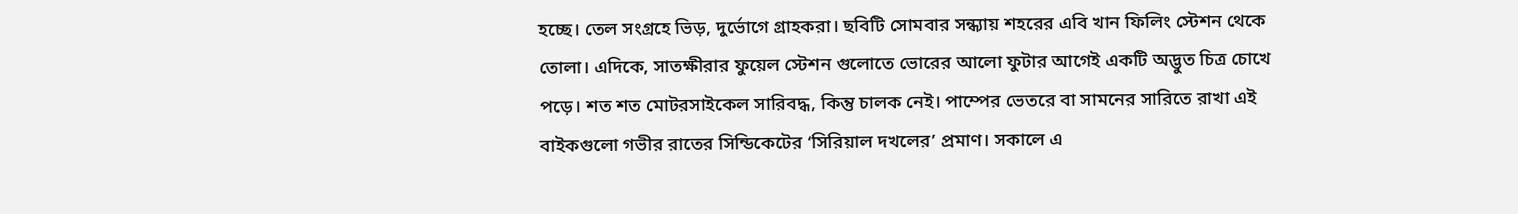হচ্ছে। তেল সংগ্রহে ভিড়, দুর্ভোগে গ্রাহকরা। ছবিটি সোমবার সন্ধ্যায় শহরের এবি খান ফিলিং স্টেশন থেকে তোলা। এদিকে, সাতক্ষীরার ফুয়েল স্টেশন গুলোতে ভোরের আলো ফুটার আগেই একটি অদ্ভুত চিত্র চোখে পড়ে। শত শত মোটরসাইকেল সারিবদ্ধ, কিন্তু চালক নেই। পাম্পের ভেতরে বা সামনের সারিতে রাখা এই বাইকগুলো গভীর রাতের সিন্ডিকেটের ‘সিরিয়াল দখলের’ প্রমাণ। সকালে এ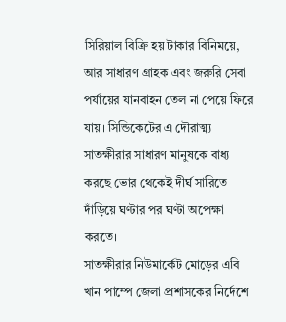সিরিয়াল বিক্রি হয় টাকার বিনিময়ে, আর সাধারণ গ্রাহক এবং জরুরি সেবা পর্যায়ের যানবাহন তেল না পেয়ে ফিরে যায়। সিন্ডিকেটের এ দৌরাত্ম্য সাতক্ষীরার সাধারণ মানুষকে বাধ্য করছে ভোর থেকেই দীর্ঘ সারিতে দাঁড়িয়ে ঘণ্টার পর ঘণ্টা অপেক্ষা করতে।
সাতক্ষীরার নিউমার্কেট মোড়ের এবি খান পাম্পে জেলা প্রশাসকের নির্দেশে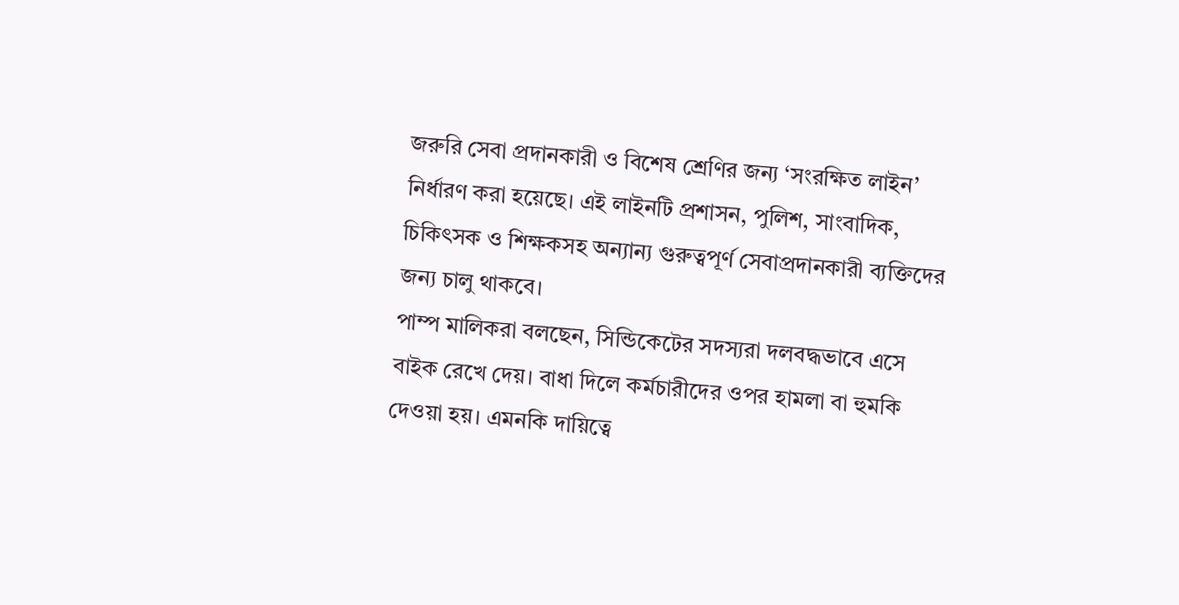জরুরি সেবা প্রদানকারী ও বিশেষ শ্রেণির জন্য ‘সংরক্ষিত লাইন’ নির্ধারণ করা হয়েছে। এই লাইনটি প্রশাসন, পুলিশ, সাংবাদিক, চিকিৎসক ও শিক্ষকসহ অন্যান্য গুরুত্বপূর্ণ সেবাপ্রদানকারী ব্যক্তিদের জন্য চালু থাকবে।
পাম্প মালিকরা বলছেন, সিন্ডিকেটের সদস্যরা দলবদ্ধভাবে এসে বাইক রেখে দেয়। বাধা দিলে কর্মচারীদের ওপর হামলা বা হুমকি দেওয়া হয়। এমনকি দায়িত্বে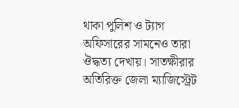থাকা পুলিশ ও ট্যাগ অফিসারের সামনেও তারা ঔদ্ধত্য দেখায়। সাতক্ষীরার অতিরিক্ত জেলা ম্যাজিস্ট্রেট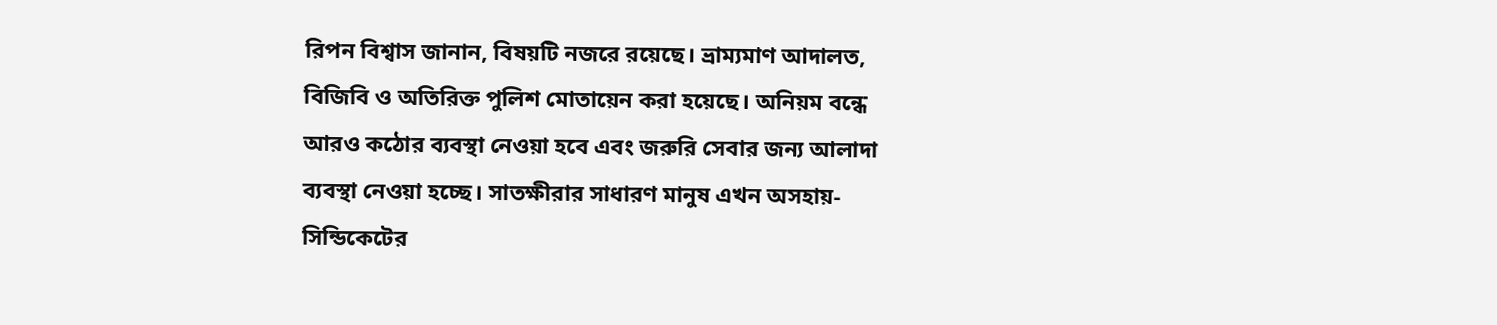রিপন বিশ্বাস জানান, বিষয়টি নজরে রয়েছে। ভ্রাম্যমাণ আদালত, বিজিবি ও অতিরিক্ত পুলিশ মোতায়েন করা হয়েছে। অনিয়ম বন্ধে আরও কঠোর ব্যবস্থা নেওয়া হবে এবং জরুরি সেবার জন্য আলাদা ব্যবস্থা নেওয়া হচ্ছে। সাতক্ষীরার সাধারণ মানুষ এখন অসহায়- সিন্ডিকেটের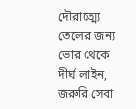দৌরাত্ম্যে তেলের জন্য ভোর থেকে দীর্ঘ লাইন, জরুরি সেবা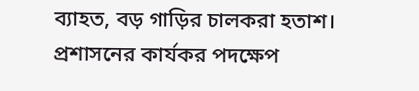ব্যাহত, বড় গাড়ির চালকরা হতাশ। প্রশাসনের কার্যকর পদক্ষেপ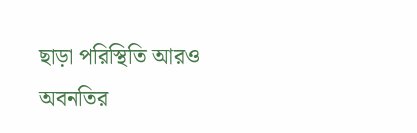ছাড়া পরিস্থিতি আরও অবনতির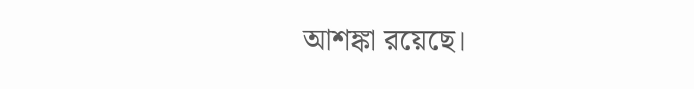আশঙ্কা রয়েছে।